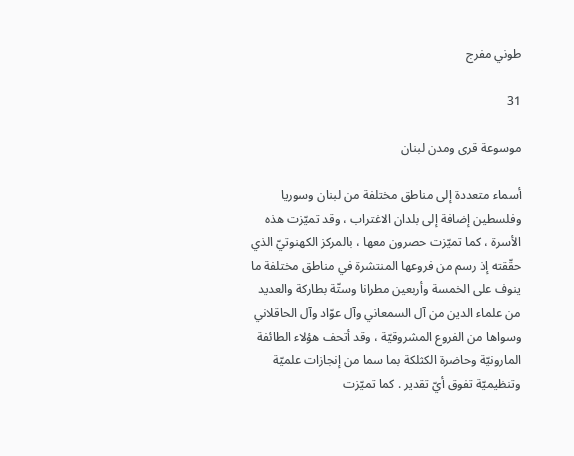طوني مفرج

31

موسوعة قرى ومدن لبنان

أسماء متعددة إلى مناطق مختلفة من لبنان وسوريا وفلسطين إضافة إلى بلدان الاغتراب ، وقد تميّزت هذه الأسرة ، كما تميّزت حصرون معها ، بالمركز الكهنوتيّ الذي حقّقته إذ رسم من فروعها المنتشرة في مناطق مختلفة ما ينوف على الخمسة وأربعين مطرانا وستّة بطاركة والعديد من علماء الدين من آل السمعاني وآل عوّاد وآل الحاقلاني وسواها من الفروع المشروقيّة ، وقد أتحف هؤلاء الطائفة المارونيّة وحاضرة الكثلكة بما سما من إنجازات علميّة وتنظيميّة تفوق أيّ تقدير . كما تميّزت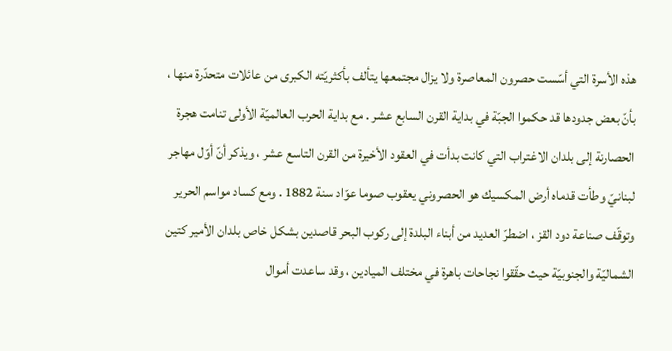هذه الأسرة التي أسّست حصرون المعاصرة ولا يزال مجتمعها يتألف بأكثريّته الكبرى من عائلات متحدّرة منها ، بأنّ بعض جدودها قد حكموا الجبّة في بداية القرن السابع عشر . مع بداية الحرب العالميّة الأولى تنامت هجرة الحصارنة إلى بلدان الاغتراب التي كانت بدأت في العقود الأخيرة من القرن التاسع عشر ، ويذكر أنّ أوّل مهاجر لبنانيّ وطأت قدماه أرض المكسيك هو الحصروني يعقوب صوما عوّاد سنة 1882 . ومع كساد مواسم الحرير وتوقّف صناعة دود القز ، اضطرّ العديد من أبناء البلدة إلى ركوب البحر قاصدين بشكل خاص بلدان الأمير كتين الشماليّة والجنوبيّة حيث حقّقوا نجاحات باهرة في مختلف الميادين ، وقد ساعدت أموال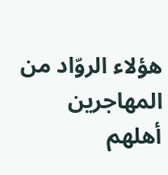هؤلاء الروّاد من المهاجرين أهلهم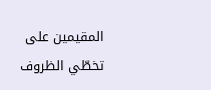المقيمين على تخطّي الظروف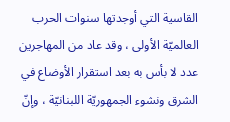القاسية التي أوجدتها سنوات الحرب العالميّة الأولى ، وقد عاد من المهاجرين عدد لا بأس به بعد استقرار الأوضاع في الشرق ونشوء الجمهوريّة اللبنانيّة ، وإنّ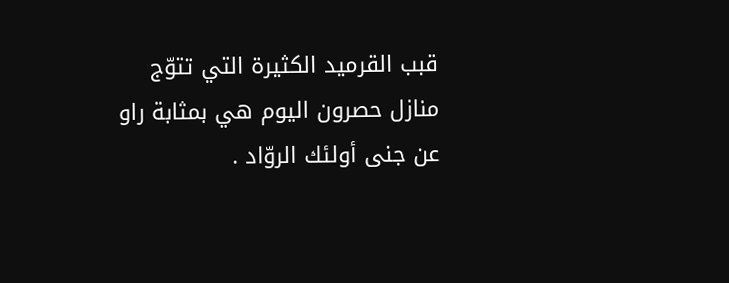قبب القرميد الكثيرة التي تتوّج منازل حصرون اليوم هي بمثابة راو عن جنى أولئك الروّاد .